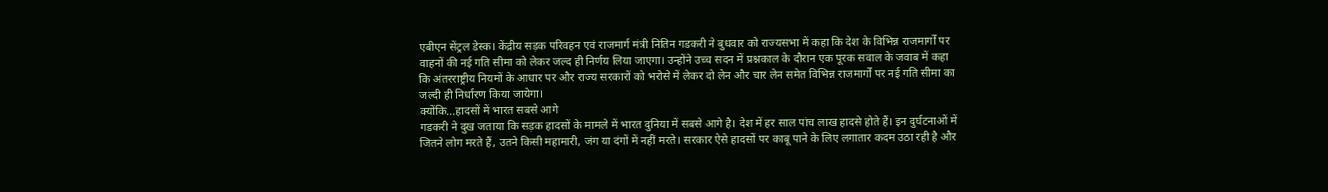एबीएन सेंट्रल डेस्क। केंद्रीय सड़क परिवहन एवं राजमार्ग मंत्री नितिन गडकरी ने बुधवार को राज्यसभा में कहा कि देश के विभिन्न राजमार्गों पर वाहनों की नई गति सीमा को लेकर जल्द ही निर्णय लिया जाएगा। उन्होंने उच्च सदन में प्रश्नकाल के दौरान एक पूरक सवाल के जवाब में कहा कि अंतरराष्ट्रीय नियमों के आधार पर और राज्य सरकारों को भरोसे में लेकर दो लेन और चार लेन समेत विभिन्न राजमार्गों पर नई गति सीमा का जल्दी ही निर्धारण किया जायेगा।
क्योंकि...हादसों में भारत सबसे आगे
गडकरी ने दुख जताया कि सड़क हादसों के मामले में भारत दुनिया में सबसे आगे है। देश में हर साल पांच लाख हादसे होते हैं। इन दुर्घटनाओं में जितने लोग मरते हैं, उतने किसी महामारी, जंग या दंगों में नहीं मरते। सरकार ऐसे हादसों पर काबू पाने के लिए लगातार कदम उठा रही है और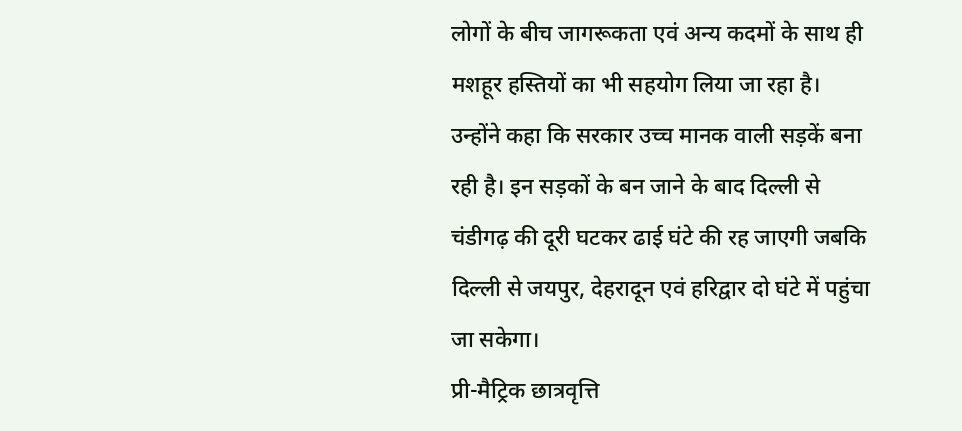लोगों के बीच जागरूकता एवं अन्य कदमों के साथ ही मशहूर हस्तियों का भी सहयोग लिया जा रहा है। उन्होंने कहा कि सरकार उच्च मानक वाली सड़कें बना रही है। इन सड़कों के बन जाने के बाद दिल्ली से चंडीगढ़ की दूरी घटकर ढाई घंटे की रह जाएगी जबकि दिल्ली से जयपुर, देहरादून एवं हरिद्वार दो घंटे में पहुंचा जा सकेगा।
प्री-मैट्रिक छात्रवृत्ति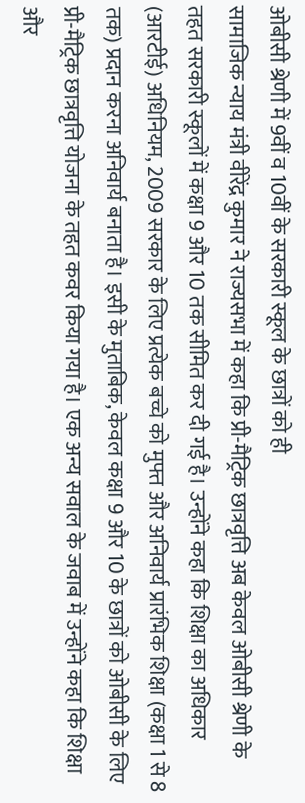ओबीसी श्रेणी में 9वीं व 10वीं के सरकारी स्कूल के छात्रों को ही
सामाजिक न्याय मंत्री वीरेंद्र कुमार ने राज्यसभा में कहा कि प्री-मैट्रिक छात्रवृत्ति अब केवल ओबीसी श्रेणी के तहत सरकारी स्कूलों में कक्षा 9 और 10 तक सीमित कर दी गई है। उन्होंने कहा कि शिक्षा का अधिकार (आरटीई) अधिनियम, 2009 सरकार के लिए प्रत्येक बच्चे को मुफ्त और अनिवार्य प्रारंभिक शिक्षा (कक्षा 1 से 8 तक) प्रदान करना अनिवार्य बनाता है। इसी के मुताबिक, केवल कक्षा 9 और 10 के छात्रों को ओबीसी के लिए प्री-मैट्रिक छात्रवृत्ति योजना के तहत कवर किया गया है। एक अन्य सवाल के जवाब में उन्होंने कहा कि शिक्षा और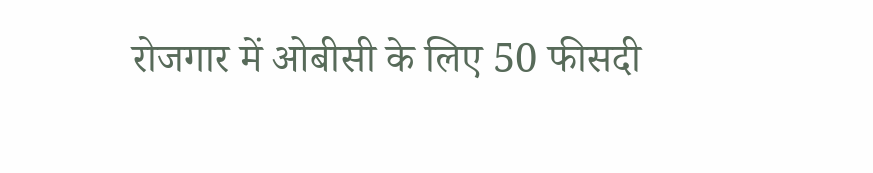रोजगार में ओबीसी के लिए 50 फीसदी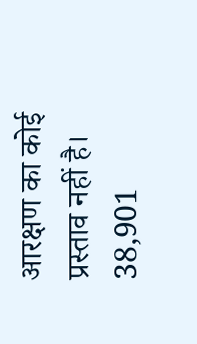आरक्षण का कोई प्रस्ताव नहीं है।
38,901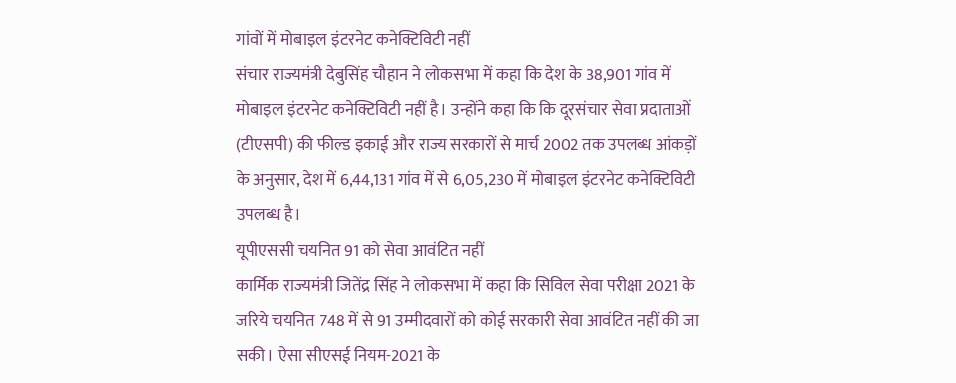गांवों में मोबाइल इंटरनेट कनेक्टिविटी नहीं
संचार राज्यमंत्री देबुसिंह चौहान ने लोकसभा में कहा कि देश के 38,901 गांव में मोबाइल इंटरनेट कनेक्टिविटी नहीं है। उन्होंने कहा कि कि दूरसंचार सेवा प्रदाताओं (टीएसपी) की फील्ड इकाई और राज्य सरकारों से मार्च 2002 तक उपलब्ध आंकड़ों के अनुसार, देश में 6,44,131 गांव में से 6,05,230 में मोबाइल इंटरनेट कनेक्टिविटी उपलब्ध है।
यूपीएससी चयनित 91 को सेवा आवंटित नहीं
कार्मिक राज्यमंत्री जितेंद्र सिंह ने लोकसभा में कहा कि सिविल सेवा परीक्षा 2021 के जरिये चयनित 748 में से 91 उम्मीदवारों को कोई सरकारी सेवा आवंटित नहीं की जा सकी। ऐसा सीएसई नियम-2021 के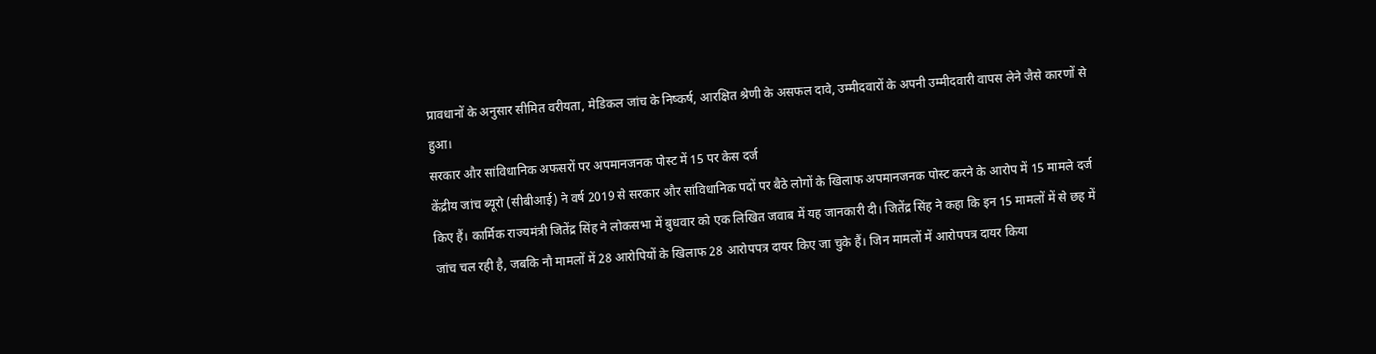प्रावधानों के अनुसार सीमित वरीयता, मेडिकल जांच के निष्कर्ष, आरक्षित श्रेणी के असफल दावे, उम्मीदवारों के अपनी उम्मीदवारी वापस लेने जैसे कारणों से हुआ।
सरकार और सांविधानिक अफसरों पर अपमानजनक पोस्ट में 15 पर केस दर्ज
केंद्रीय जांच ब्यूरो (सीबीआई) ने वर्ष 2019 से सरकार और सांविधानिक पदों पर बैठे लोगों के खिलाफ अपमानजनक पोस्ट करने के आरोप में 15 मामले दर्ज किए हैं। कार्मिक राज्यमंत्री जितेंद्र सिंह ने लोकसभा में बुधवार को एक लिखित जवाब में यह जानकारी दी। जितेंद्र सिंह ने कहा कि इन 15 मामलों में से छह में जांच चल रही है, जबकि नौ मामलों में 28 आरोपियों के खिलाफ 28 आरोपपत्र दायर किए जा चुके हैं। जिन मामलों में आरोपपत्र दायर किया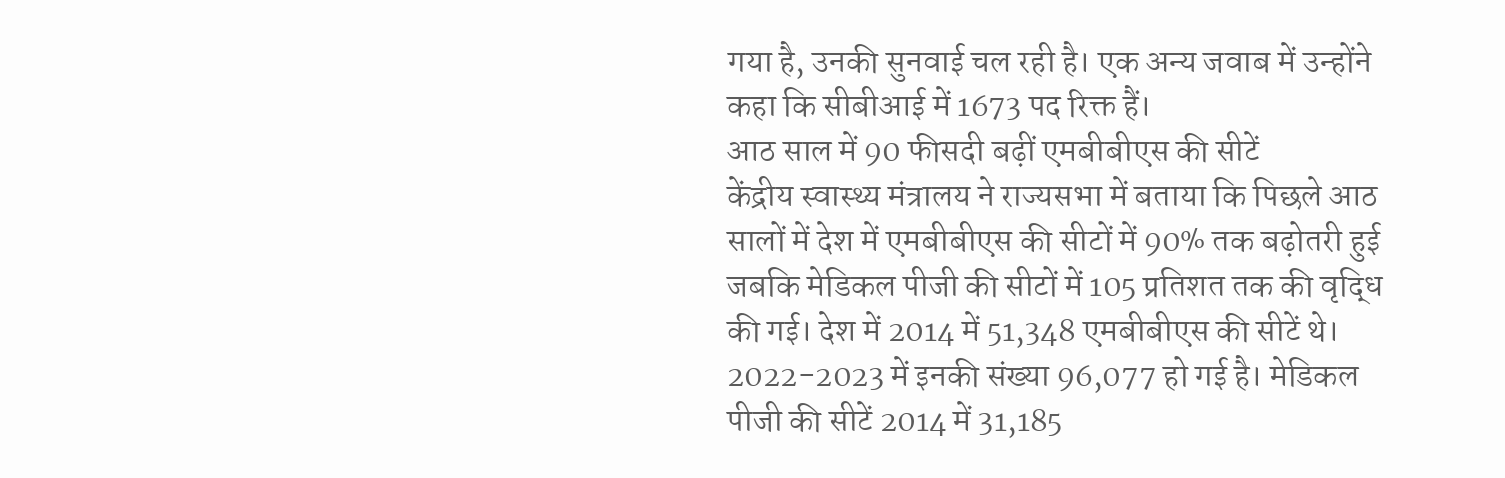गया है, उनकी सुनवाई चल रही है। एक अन्य जवाब में उन्होंने कहा कि सीबीआई में 1673 पद रिक्त हैं।
आठ साल में 90 फीसदी बढ़ीं एमबीबीएस की सीटें
केंद्रीय स्वास्थ्य मंत्रालय ने राज्यसभा में बताया कि पिछले आठ सालों में देश में एमबीबीएस की सीटों में 90% तक बढ़ोतरी हुई जबकि मेडिकल पीजी की सीटों में 105 प्रतिशत तक की वृद्धि की गई। देश में 2014 में 51,348 एमबीबीएस की सीटें थे। 2022-2023 में इनकी संख्या 96,077 हो गई है। मेडिकल पीजी की सीटें 2014 में 31,185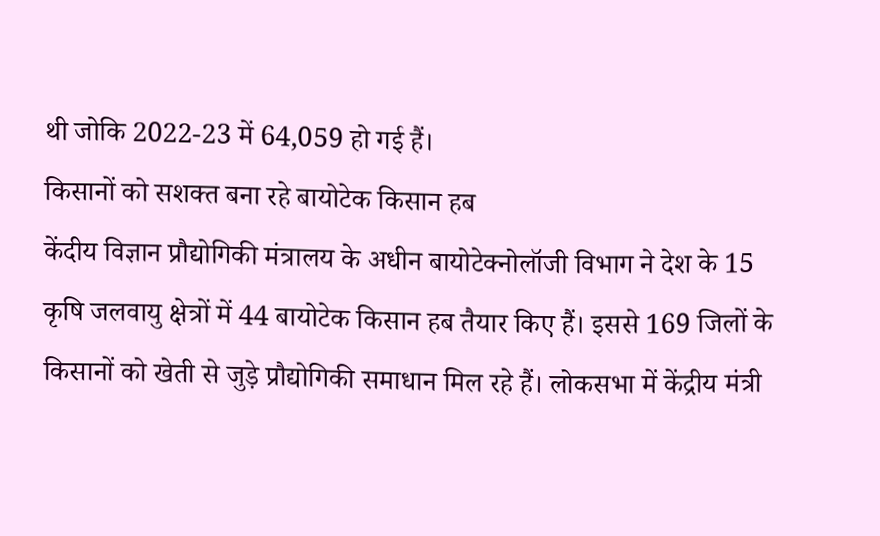थी जोकि 2022-23 में 64,059 हो गई हैं।
किसानों को सशक्त बना रहे बायोटेक किसान हब
केंदीय विज्ञान प्रौद्योगिकी मंत्रालय के अधीन बायोटेक्नोलॉजी विभाग ने देश के 15 कृषि जलवायु क्षेत्रों में 44 बायोटेक किसान हब तैयार किए हैं। इससे 169 जिलों के किसानों को खेती से जुड़े प्रौद्योगिकी समाधान मिल रहे हैं। लोकसभा में केंद्रीय मंत्री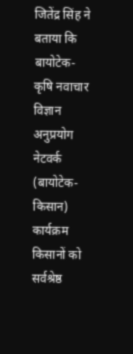जितेंद्र सिंह ने बताया कि बायोटेक-कृषि नवाचार विज्ञान अनुप्रयोग नेटवर्क (बायोटेक-किसान) कार्यक्रम किसानों को सर्वश्रेष्ठ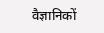वैज्ञानिकों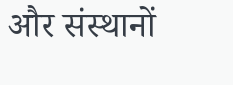और संस्थानों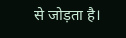से जोड़ता है।